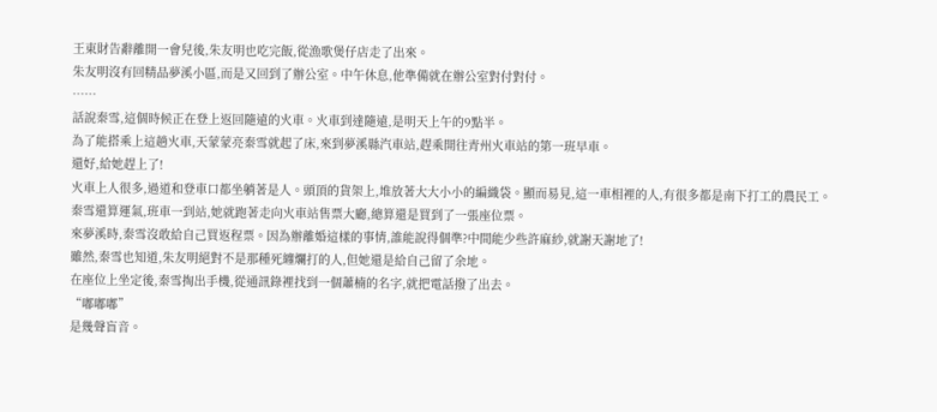王東財告辭離開一會兒後,朱友明也吃完飯,從漁歌煲仔店走了出來。
朱友明沒有回精品夢溪小區,而是又回到了辦公室。中午休息,他準備就在辦公室對付對付。
……
話說秦雪,這個時候正在登上返回隨遠的火車。火車到達隨遠,是明天上午的9點半。
為了能搭乘上這趟火車,天蒙蒙亮秦雪就起了床,來到夢溪縣汽車站,趕乘開往青州火車站的第一班早車。
還好,給她趕上了!
火車上人很多,過道和登車口都坐躺著是人。頭頂的貨架上,堆放著大大小小的編織袋。顯而易見,這一車相裡的人,有很多都是南下打工的農民工。
秦雪還算運氣,班車一到站,她就跑著走向火車站售票大廳,總算還是買到了一張座位票。
來夢溪時,秦雪沒敢給自己買返程票。因為辦離婚這樣的事情,誰能說得個準?中間能少些許麻紗,就謝天謝地了!
雖然,秦雪也知道,朱友明絕對不是那種死纏爛打的人,但她還是給自己留了余地。
在座位上坐定後,秦雪掏出手機,從通訊錄裡找到一個蕭楠的名字,就把電話撥了出去。
“嘟嘟嘟”
是幾聲盲音。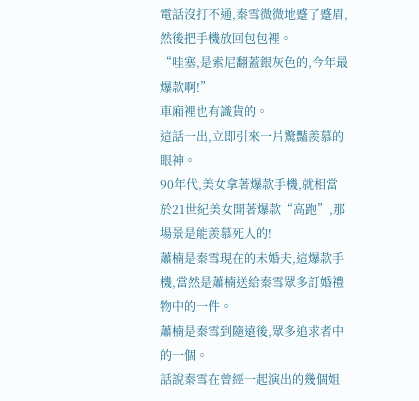電話沒打不通,秦雪微微地蹙了蹙眉,然後把手機放回包包裡。
“哇塞,是索尼翻蓋銀灰色的,今年最爆款啊!”
車廂裡也有識貨的。
這話一出,立即引來一片驚豔羨慕的眼神。
90年代,美女拿著爆款手機,就相當於21世紀美女開著爆款“高跑”,那場景是能羨慕死人的!
蕭楠是秦雪現在的未婚夫,這爆款手機,當然是蕭楠送給秦雪眾多訂婚禮物中的一件。
蕭楠是秦雪到隨遠後,眾多追求者中的一個。
話說秦雪在曾經一起演出的幾個姐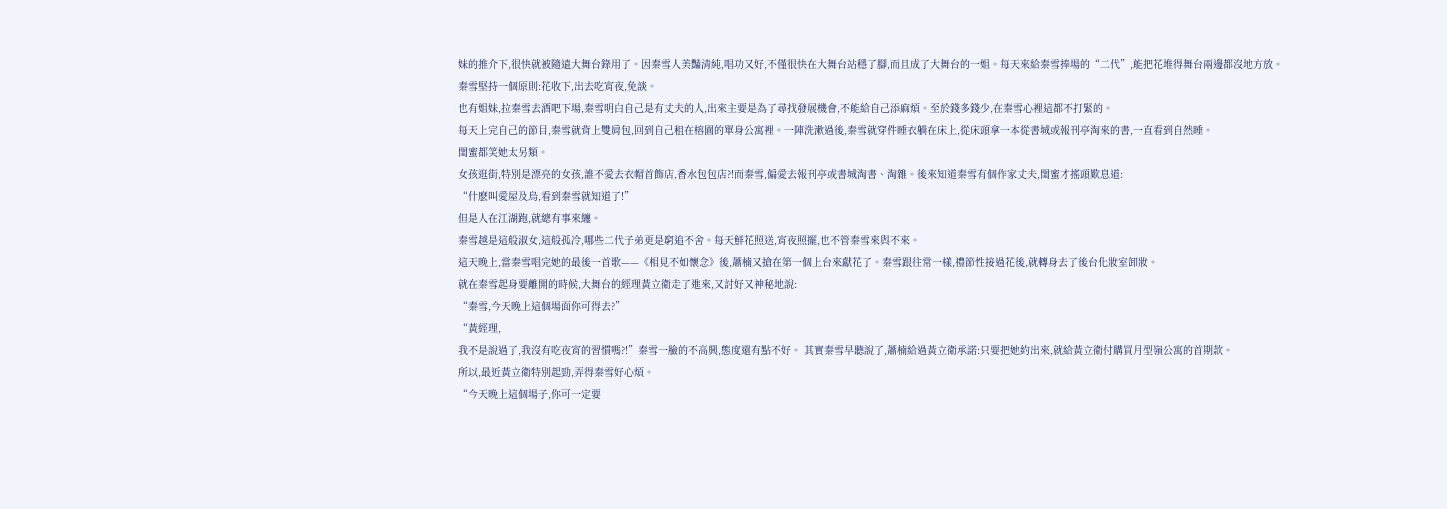妹的推介下,很快就被隨遠大舞台錄用了。因秦雪人美豔清純,唱功又好,不僅很快在大舞台站穩了腳,而且成了大舞台的一姐。每天來給秦雪捧場的“二代”,能把花堆得舞台兩邊都沒地方放。
秦雪堅持一個原則:花收下,出去吃宵夜,免談。
也有姐妹,拉秦雪去酒吧下場,秦雪明白自己是有丈夫的人,出來主要是為了尋找發展機會,不能給自己添麻煩。至於錢多錢少,在秦雪心裡這都不打緊的。
每天上完自己的節目,秦雪就背上雙肩包,回到自己租在榕園的單身公寓裡。一陣洗漱過後,秦雪就穿件睡衣躺在床上,從床頭拿一本從書城或報刊亭淘來的書,一直看到自然睡。
閨蜜都笑她太另類。
女孩逛街,特別是漂亮的女孩,誰不愛去衣帽首飾店,香水包包店?!而秦雪,偏愛去報刊亭或書城淘書、淘雜。後來知道秦雪有個作家丈夫,閨蜜才搖頭歎息道:
“什麽叫愛屋及烏,看到秦雪就知道了!”
但是人在江湖跑,就總有事來纏。
秦雪越是這般淑女,這般孤冷,哪些二代子弟更是窮追不舍。每天鮮花照送,宵夜照擺,也不管秦雪來與不來。
這天晚上,當秦雪唱完她的最後一首歌——《相見不如懷念》後,蕭楠又搶在第一個上台來獻花了。秦雪跟往常一樣,禮節性接過花後,就轉身去了後台化妝室卸妝。
就在秦雪起身要離開的時候,大舞台的經理黃立衛走了進來,又討好又神秘地說:
“秦雪,今天晚上這個場面你可得去?”
“黃經理,
我不是說過了,我沒有吃夜宵的習慣嗎?!”秦雪一臉的不高興,態度還有點不好。 其實秦雪早聽說了,蕭楠給過黃立衛承諾:只要把她約出來,就給黃立衛付購買月型嶺公寓的首期款。
所以,最近黃立衛特別起勁,弄得秦雪好心煩。
“今天晚上這個場子,你可一定要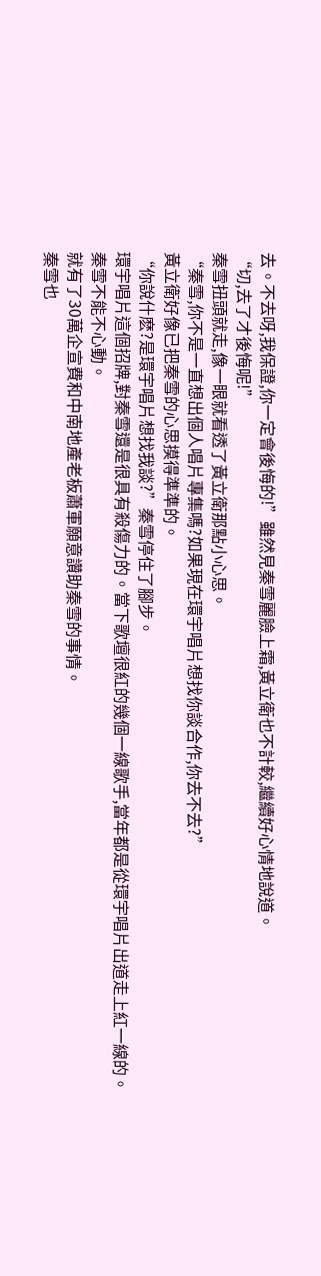去。不去呀,我保證,你一定會後悔的!”雖然見秦雪麗臉上霜,黃立衛也不計較,繼續好心情地說道。
“切,去了才後悔呢!”
秦雪扭頭就走,像一眼就看透了黃立衛那點小心思。
“秦雪,你不是一直想出個人唱片專集嗎?如果現在環宇唱片想找你談合作,你去不去?”
黃立衛好像已把秦雪的心思摸得準準的。
“你說什麽?是環宇唱片想找我談?”秦雪停住了腳步。
環宇唱片這個招牌,對秦雪還是很具有殺傷力的。當下歌壇很紅的幾個一線歌手,當年都是從環宇唱片出道走上紅一線的。
秦雪不能不心動。
就有了30萬企宣費和中南地產老板蕭軍願意讚助秦雪的事情。
秦雪也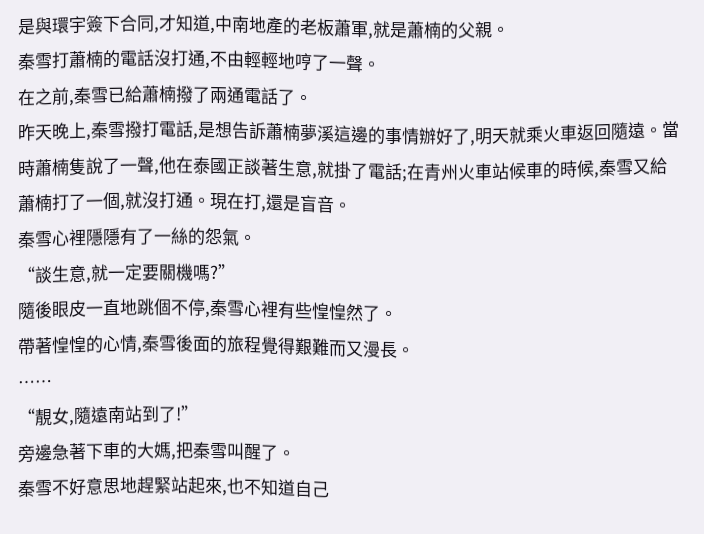是與環宇簽下合同,才知道,中南地產的老板蕭軍,就是蕭楠的父親。
秦雪打蕭楠的電話沒打通,不由輕輕地哼了一聲。
在之前,秦雪已給蕭楠撥了兩通電話了。
昨天晚上,秦雪撥打電話,是想告訴蕭楠夢溪這邊的事情辦好了,明天就乘火車返回隨遠。當時蕭楠隻說了一聲,他在泰國正談著生意,就掛了電話;在青州火車站候車的時候,秦雪又給蕭楠打了一個,就沒打通。現在打,還是盲音。
秦雪心裡隱隱有了一絲的怨氣。
“談生意,就一定要關機嗎?”
隨後眼皮一直地跳個不停,秦雪心裡有些惶惶然了。
帶著惶惶的心情,秦雪後面的旅程覺得艱難而又漫長。
……
“靚女,隨遠南站到了!”
旁邊急著下車的大媽,把秦雪叫醒了。
秦雪不好意思地趕緊站起來,也不知道自己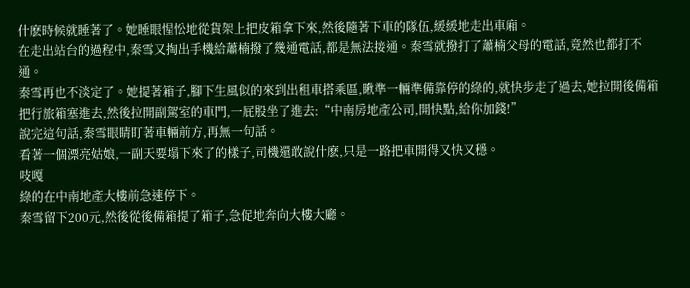什麽時候就睡著了。她睡眼惺忪地從貨架上把皮箱拿下來,然後隨著下車的隊伍,緩緩地走出車廂。
在走出站台的過程中,秦雪又掏出手機給蕭楠撥了幾通電話,都是無法接通。秦雪就撥打了蕭楠父母的電話,竟然也都打不通。
秦雪再也不淡定了。她提著箱子,腳下生風似的來到出租車搭乘區,瞅準一輛準備靠停的綠的,就快步走了過去,她拉開後備箱把行旅箱塞進去,然後拉開副駕室的車門,一屁股坐了進去:“中南房地產公司,開快點,給你加錢!”
說完這句話,秦雪眼睛盯著車輛前方,再無一句話。
看著一個漂亮姑娘,一副天要塌下來了的樣子,司機還敢說什麽,只是一路把車開得又快又穩。
吱嘎
綠的在中南地產大樓前急速停下。
秦雪留下200元,然後從後備箱提了箱子,急促地奔向大樓大廳。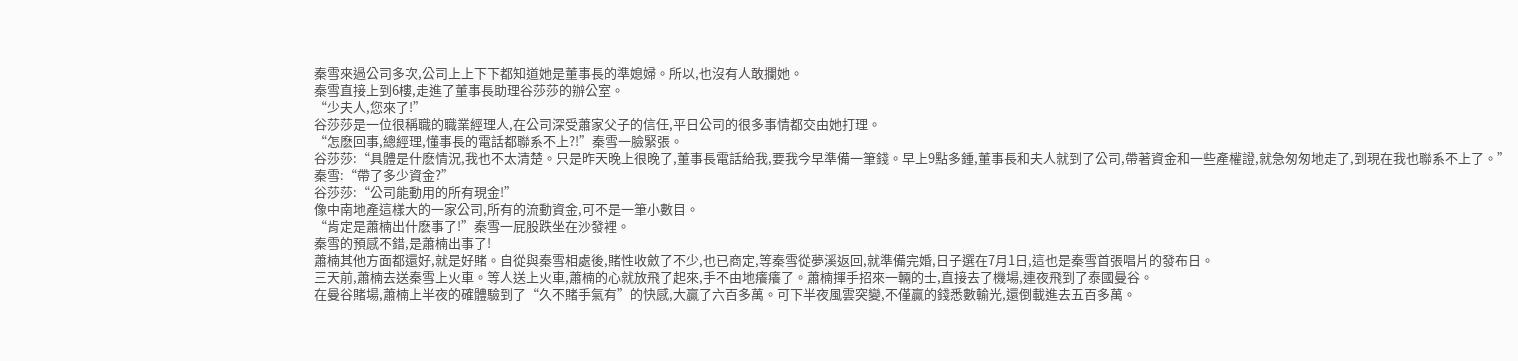秦雪來過公司多次,公司上上下下都知道她是董事長的準媳婦。所以,也沒有人敢攔她。
秦雪直接上到6樓,走進了董事長助理谷莎莎的辦公室。
“少夫人,您來了!”
谷莎莎是一位很稱職的職業經理人,在公司深受蕭家父子的信任,平日公司的很多事情都交由她打理。
“怎麽回事,總經理,懂事長的電話都聯系不上?!”秦雪一臉緊張。
谷莎莎:“具體是什麽情況,我也不太清楚。只是昨天晚上很晚了,董事長電話給我,要我今早準備一筆錢。早上9點多鍾,董事長和夫人就到了公司,帶著資金和一些產權證,就急匆匆地走了,到現在我也聯系不上了。”
秦雪:“帶了多少資金?”
谷莎莎:“公司能動用的所有現金!”
像中南地產這樣大的一家公司,所有的流動資金,可不是一筆小數目。
“肯定是蕭楠出什麽事了!”秦雪一屁股跌坐在沙發裡。
秦雪的預感不錯,是蕭楠出事了!
蕭楠其他方面都還好,就是好賭。自從與秦雪相處後,賭性收斂了不少,也已商定,等秦雪從夢溪返回,就準備完婚,日子選在7月1日,這也是秦雪首張唱片的發布日。
三天前,蕭楠去送秦雪上火車。等人送上火車,蕭楠的心就放飛了起來,手不由地癢癢了。蕭楠揮手招來一輛的士,直接去了機場,連夜飛到了泰國曼谷。
在曼谷賭場,蕭楠上半夜的確體驗到了“久不賭手氣有”的快感,大贏了六百多萬。可下半夜風雲突變,不僅贏的錢悉數輸光,還倒載進去五百多萬。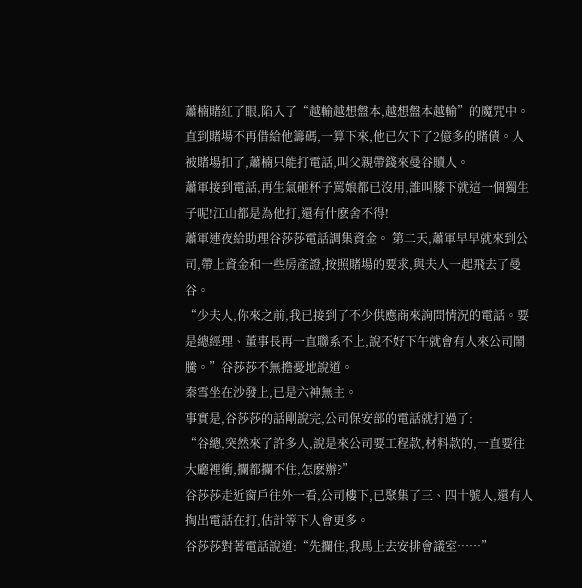蕭楠賭紅了眼,陷入了“越輸越想盤本,越想盤本越輸”的魔咒中。直到賭場不再借給他籌碼,一算下來,他已欠下了2億多的賭債。人被賭場扣了,蕭楠只能打電話,叫父親帶錢來曼谷贖人。
蕭軍接到電話,再生氣砸杯子罵娘都已沒用,誰叫膝下就這一個獨生子呢!江山都是為他打,還有什麽舍不得!
蕭軍連夜給助理谷莎莎電話調集資金。 第二天,蕭軍早早就來到公司,帶上資金和一些房產證,按照賭場的要求,與夫人一起飛去了曼谷。
“少夫人,你來之前,我已接到了不少供應商來詢問情況的電話。要是總經理、董事長再一直聯系不上,說不好下午就會有人來公司鬧騰。”谷莎莎不無擔憂地說道。
秦雪坐在沙發上,已是六神無主。
事實是,谷莎莎的話剛說完,公司保安部的電話就打過了:
“谷總,突然來了許多人,說是來公司要工程款,材料款的,一直要往大廳裡衝,攔都攔不住,怎麽辦?”
谷莎莎走近窗戶往外一看,公司樓下,已聚集了三、四十號人,還有人掏出電話在打,估計等下人會更多。
谷莎莎對著電話說道:“先攔住,我馬上去安排會議室……”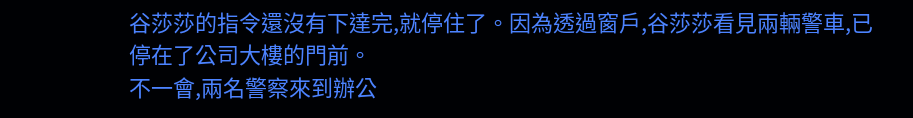谷莎莎的指令還沒有下達完,就停住了。因為透過窗戶,谷莎莎看見兩輛警車,已停在了公司大樓的門前。
不一會,兩名警察來到辦公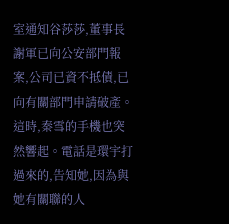室通知谷莎莎,董事長謝軍已向公安部門報案,公司已資不抵債,已向有關部門申請破產。
這時,秦雪的手機也突然響起。電話是環宇打過來的,告知她,因為與她有關聯的人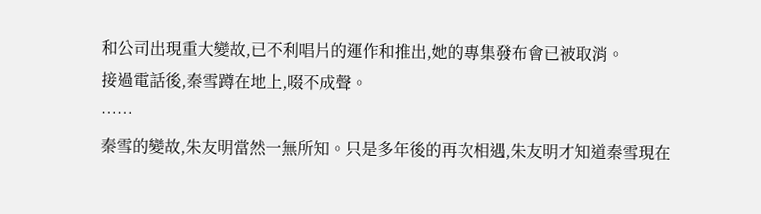和公司出現重大變故,已不利唱片的運作和推出,她的專集發布會已被取消。
接過電話後,秦雪蹲在地上,啜不成聲。
……
秦雪的變故,朱友明當然一無所知。只是多年後的再次相遇,朱友明才知道秦雪現在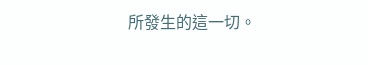所發生的這一切。